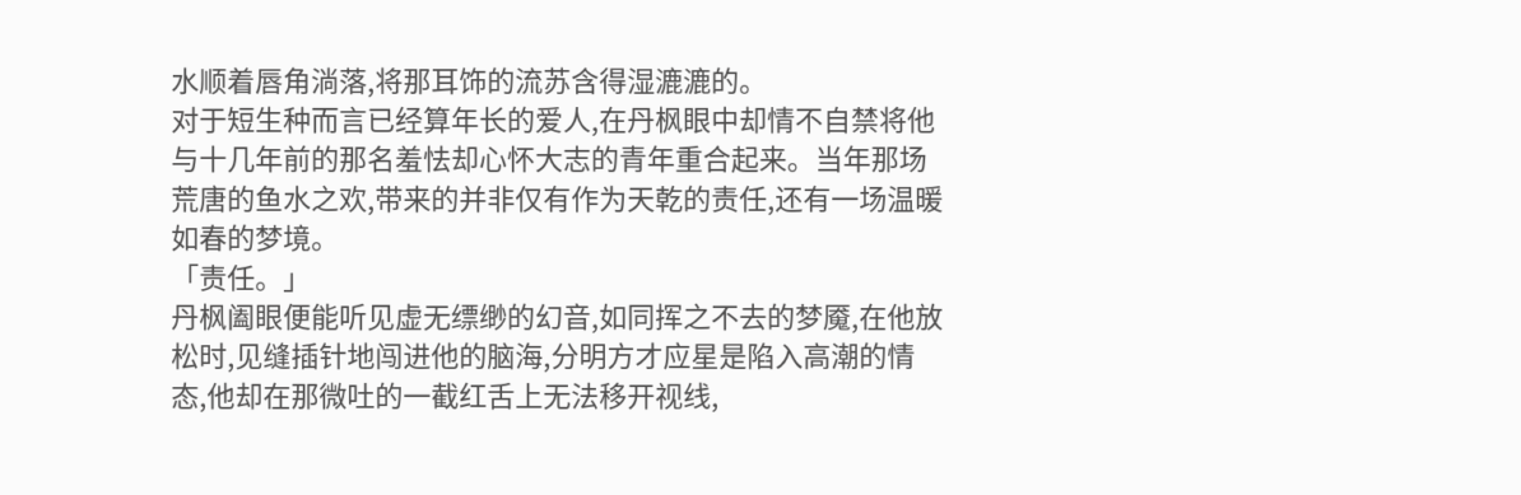水顺着唇角淌落,将那耳饰的流苏含得湿漉漉的。
对于短生种而言已经算年长的爱人,在丹枫眼中却情不自禁将他与十几年前的那名羞怯却心怀大志的青年重合起来。当年那场荒唐的鱼水之欢,带来的并非仅有作为天乾的责任,还有一场温暖如春的梦境。
「责任。」
丹枫阖眼便能听见虚无缥缈的幻音,如同挥之不去的梦魇,在他放松时,见缝插针地闯进他的脑海,分明方才应星是陷入高潮的情态,他却在那微吐的一截红舌上无法移开视线,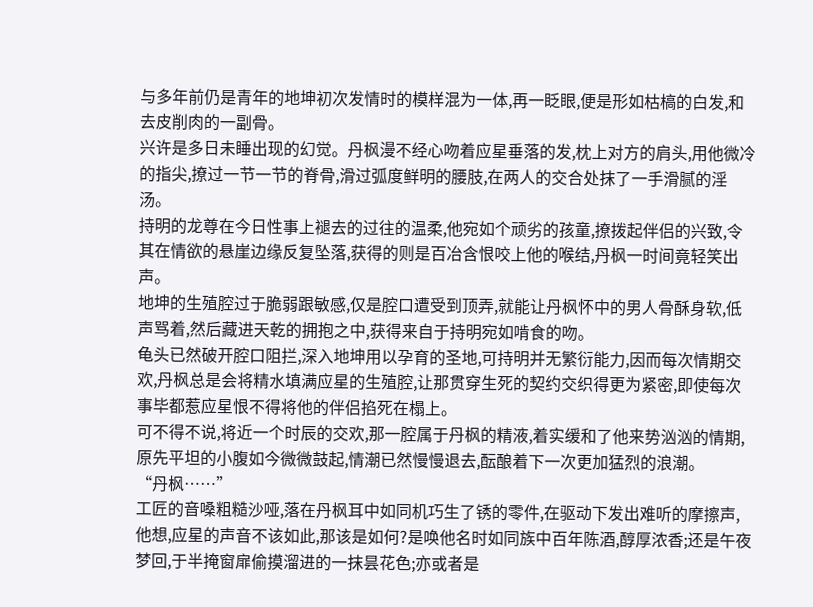与多年前仍是青年的地坤初次发情时的模样混为一体,再一眨眼,便是形如枯槁的白发,和去皮削肉的一副骨。
兴许是多日未睡出现的幻觉。丹枫漫不经心吻着应星垂落的发,枕上对方的肩头,用他微冷的指尖,撩过一节一节的脊骨,滑过弧度鲜明的腰肢,在两人的交合处抹了一手滑腻的淫汤。
持明的龙尊在今日性事上褪去的过往的温柔,他宛如个顽劣的孩童,撩拨起伴侣的兴致,令其在情欲的悬崖边缘反复坠落,获得的则是百冶含恨咬上他的喉结,丹枫一时间竟轻笑出声。
地坤的生殖腔过于脆弱跟敏感,仅是腔口遭受到顶弄,就能让丹枫怀中的男人骨酥身软,低声骂着,然后藏进天乾的拥抱之中,获得来自于持明宛如啃食的吻。
龟头已然破开腔口阻拦,深入地坤用以孕育的圣地,可持明并无繁衍能力,因而每次情期交欢,丹枫总是会将精水填满应星的生殖腔,让那贯穿生死的契约交织得更为紧密,即使每次事毕都惹应星恨不得将他的伴侣掐死在榻上。
可不得不说,将近一个时辰的交欢,那一腔属于丹枫的精液,着实缓和了他来势汹汹的情期,原先平坦的小腹如今微微鼓起,情潮已然慢慢退去,酝酿着下一次更加猛烈的浪潮。
“丹枫……”
工匠的音嗓粗糙沙哑,落在丹枫耳中如同机巧生了锈的零件,在驱动下发出难听的摩擦声,他想,应星的声音不该如此,那该是如何?是唤他名时如同族中百年陈酒,醇厚浓香;还是午夜梦回,于半掩窗扉偷摸溜进的一抹昙花色;亦或者是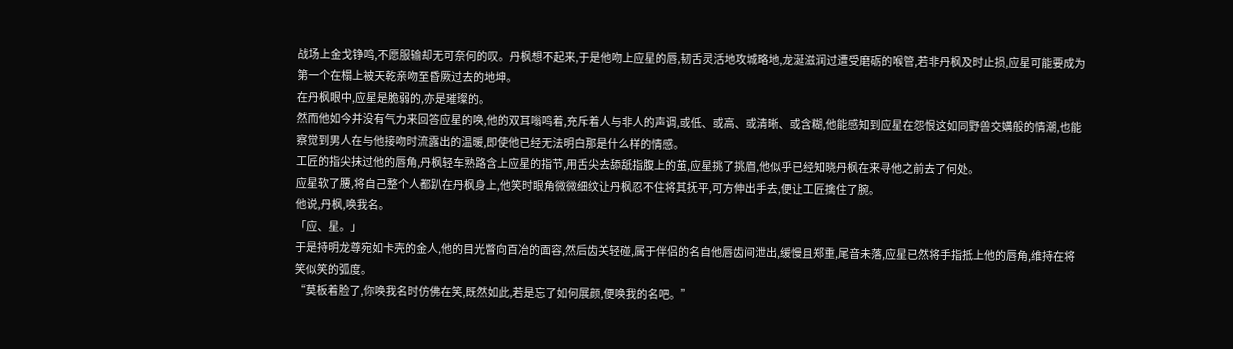战场上金戈铮鸣,不愿服输却无可奈何的叹。丹枫想不起来,于是他吻上应星的唇,韧舌灵活地攻城略地,龙涎滋润过遭受磨砺的喉管,若非丹枫及时止损,应星可能要成为第一个在榻上被天乾亲吻至昏厥过去的地坤。
在丹枫眼中,应星是脆弱的,亦是璀璨的。
然而他如今并没有气力来回答应星的唤,他的双耳嗡鸣着,充斥着人与非人的声调,或低、或高、或清晰、或含糊,他能感知到应星在怨恨这如同野兽交媾般的情潮,也能察觉到男人在与他接吻时流露出的温暖,即使他已经无法明白那是什么样的情感。
工匠的指尖抹过他的唇角,丹枫轻车熟路含上应星的指节,用舌尖去舔舐指腹上的茧,应星挑了挑眉,他似乎已经知晓丹枫在来寻他之前去了何处。
应星软了腰,将自己整个人都趴在丹枫身上,他笑时眼角微微细纹让丹枫忍不住将其抚平,可方伸出手去,便让工匠擒住了腕。
他说,丹枫,唤我名。
「应、星。」
于是持明龙尊宛如卡壳的金人,他的目光瞥向百冶的面容,然后齿关轻碰,属于伴侣的名自他唇齿间泄出,缓慢且郑重,尾音未落,应星已然将手指抵上他的唇角,维持在将笑似笑的弧度。
“莫板着脸了,你唤我名时仿佛在笑,既然如此,若是忘了如何展颜,便唤我的名吧。”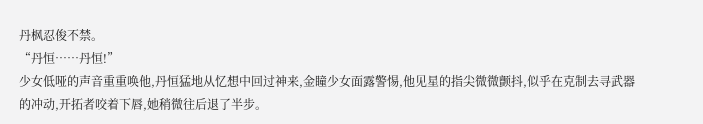丹枫忍俊不禁。
“丹恒……丹恒!”
少女低哑的声音重重唤他,丹恒猛地从忆想中回过神来,金瞳少女面露警惕,他见星的指尖微微颤抖,似乎在克制去寻武器的冲动,开拓者咬着下唇,她稍微往后退了半步。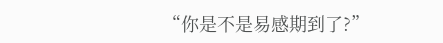“你是不是易感期到了?”